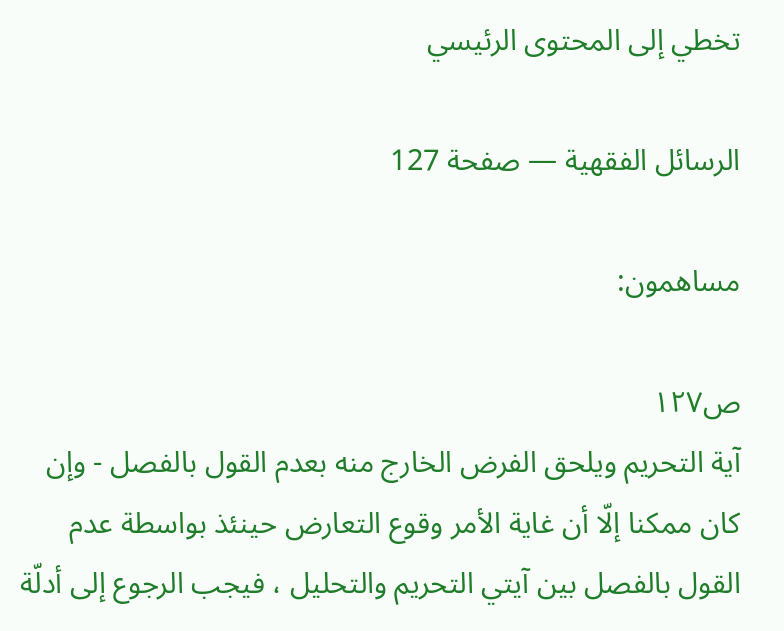تخطي إلى المحتوى الرئيسي

الرسائل الفقهية — صفحة 127

مساهمون:

ص١٢٧
آية التحريم ويلحق الفرض الخارج منه بعدم القول بالفصل - وإن كان ممكنا إلّا أن غاية الأمر وقوع التعارض حينئذ بواسطة عدم القول بالفصل بين آيتي التحريم والتحليل ، فيجب الرجوع إلى أدلّة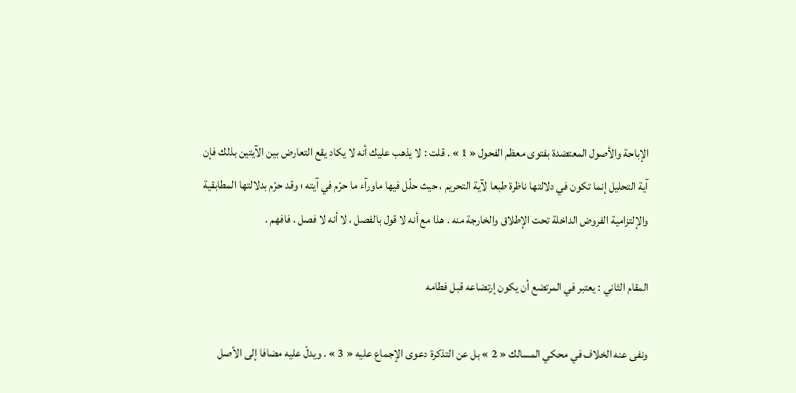الإباحة والأصول المعتضدة بفتوى معظم الفحول « 1 » . قلت : لا يذهب عليك أنه لا يكاد يقع التعارض بين الآيتين بذلك فإن آية التحليل إنما تكون في دلالتها ناظرة طبعا لآية التحريم ، حيث حلّل فيها ماورآء ما حرّم في آيته ؛ وقد حرّم بدلالتها المطابقية والإلتزامية الفروض الداخلة تحت الإطلاق والخارجة منه . هذا مع أنه لا قول بالفصل ، لا أنه لا فصل . فافهم .

المقام الثاني : يعتبر في المرتضع أن يكون إرتضاعه قبل فطامه

ونفى عنه الخلاف في محكي المسالك « 2 » بل عن التذكرة دعوى الإجماع عليه « 3 » . ويدلّ عليه مضافا إلى الأصل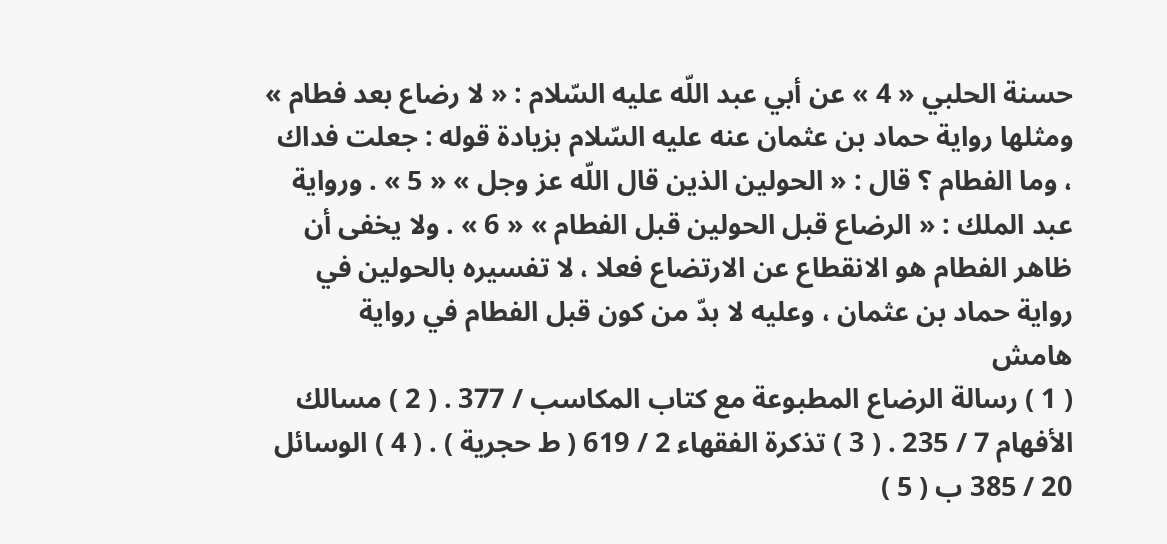حسنة الحلبي « 4 » عن أبي عبد اللّه عليه السّلام : « لا رضاع بعد فطام » ومثلها رواية حماد بن عثمان عنه عليه السّلام بزيادة قوله : جعلت فداك ، وما الفطام ؟ قال : « الحولين الذين قال اللّه عز وجل » « 5 » . ورواية عبد الملك : « الرضاع قبل الحولين قبل الفطام » « 6 » . ولا يخفى أن ظاهر الفطام هو الانقطاع عن الارتضاع فعلا ، لا تفسيره بالحولين في رواية حماد بن عثمان ، وعليه لا بدّ من كون قبل الفطام في رواية
هامش
( 1 ) رسالة الرضاع المطبوعة مع كتاب المكاسب / 377 . ( 2 ) مسالك الأفهام 7 / 235 . ( 3 ) تذكرة الفقهاء 2 / 619 ( ط حجرية ) . ( 4 ) الوسائل 20 / 385 ب ( 5 )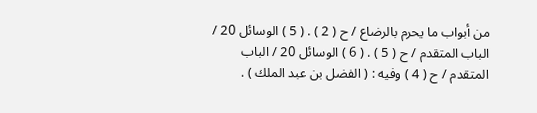من أبواب ما يحرم بالرضاع / ح ( 2 ) . ( 5 ) الوسائل 20 / الباب المتقدم / ح ( 5 ) . ( 6 ) الوسائل 20 / الباب المتقدم / ح ( 4 ) وفيه : ( الفضل بن عبد الملك ) .